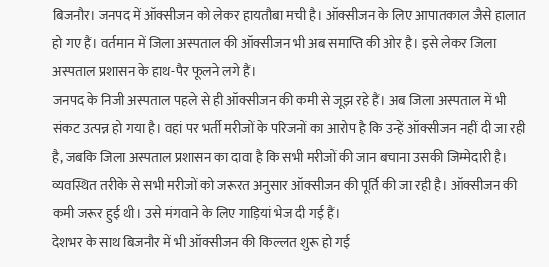बिजनौर। जनपद में ऑक्सीजन को लेकर हायतौबा मची है। ऑक्सीजन के लिए आपातकाल जैसे हालात हो गए हैं। वर्तमान में जिला अस्पताल की ऑक्सीजन भी अब समाप्ति की ओर है। इसे लेकर जिला अस्पताल प्रशासन के हाथ-पैर फूलने लगे हैं।
जनपद के निजी अस्पताल पहले से ही ऑक्सीजन की कमी से जूझ रहे हैं। अब जिला अस्पताल में भी संकट उत्पन्न हो गया है। वहां पर भर्ती मरीजों के परिजनों का आरोप है कि उन्हें ऑक्सीजन नहीं दी जा रही है, जबकि जिला अस्पताल प्रशासन का दावा है कि सभी मरीजों की जान बचाना उसकी जिम्मेदारी है। व्यवस्थित तरीके से सभी मरीजों को जरूरत अनुसार ऑक्सीजन की पूर्ति की जा रही है। ऑक्सीजन की कमी जरूर हुई थी। उसे मंगवाने के लिए गाड़ियां भेज दी गई हैं।
देशभर के साथ बिजनौर में भी ऑक्सीजन की किल्लत शुरू हो गई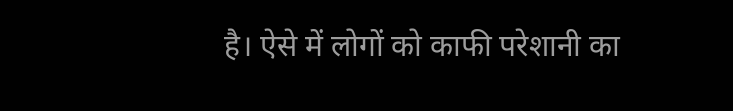है। ऐसे में लोगों को काफी परेशानी का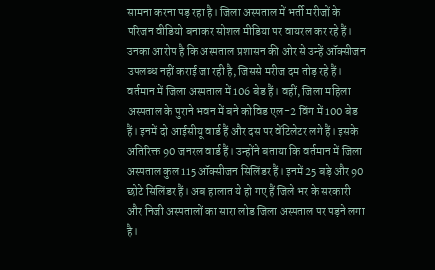सामना करना पड़ रहा है। जिला अस्पताल में भर्ती मरीजों के परिजन वीडियो बनाकर सोशल मीडिया पर वायरल कर रहे हैं। उनका आरोप है कि अस्पताल प्रशासन की ओर से उन्हें ऑक्सीजन उपलब्ध नहीं कराई जा रही है, जिससे मरीज दम तोड़ रहे हैं।
वर्तमान में जिला अस्पताल में 106 बेड हैं। वहीं, जिला महिला अस्पताल के पुराने भवन में बने कोविड एल-2 विंग में 100 बेड हैं। इनमें दो आईसीयू वार्ड हैं और दस पर वेंटिलेटर लगे हैं। इसके अतिरिक्त 90 जनरल वार्ड हैं। उन्होंने बताया कि वर्तमान में जिला अस्पताल कुल 115 ऑक्सीजन सिलिंडर हैं। इनमें 25 बड़े और 90 छोटे सिलिंडर हैं। अब हालात ये हो गए हैं जिले भर के सरकारी और निजी अस्पतालों का सारा लोड जिला अस्पताल पर पड़ने लगा है।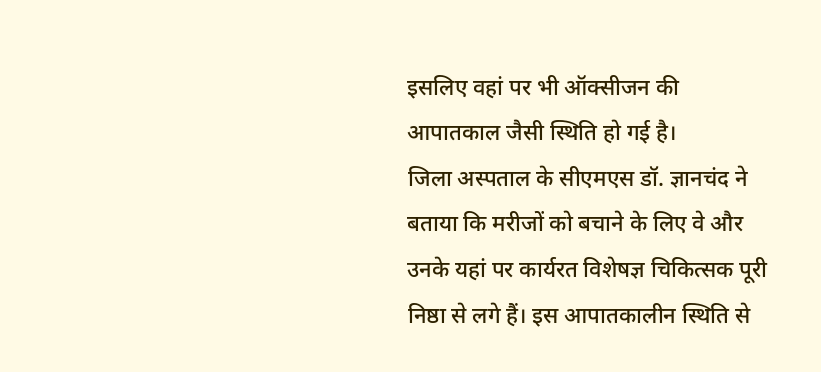इसलिए वहां पर भी ऑक्सीजन की आपातकाल जैसी स्थिति हो गई है।
जिला अस्पताल के सीएमएस डॉ. ज्ञानचंद ने बताया कि मरीजों को बचाने के लिए वे और उनके यहां पर कार्यरत विशेषज्ञ चिकित्सक पूरी निष्ठा से लगे हैं। इस आपातकालीन स्थिति से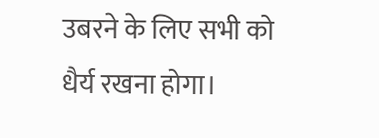उबरने के लिए सभी को धैर्य रखना होगा।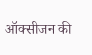ऑक्सीजन की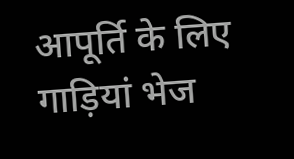आपूर्ति के लिए गाड़ियां भेज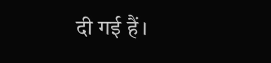दी गई हैं।